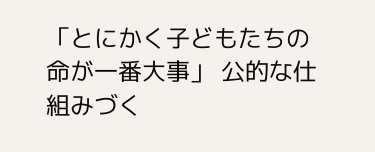「とにかく子どもたちの命が一番大事」 公的な仕組みづく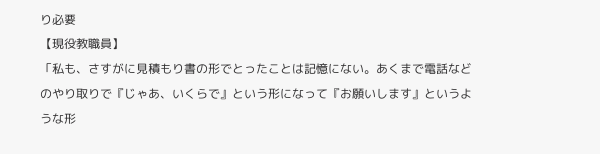り必要
【現役教職員】
「私も、さすがに見積もり書の形でとったことは記憶にない。あくまで電話などのやり取りで『じゃあ、いくらで』という形になって『お願いします』というような形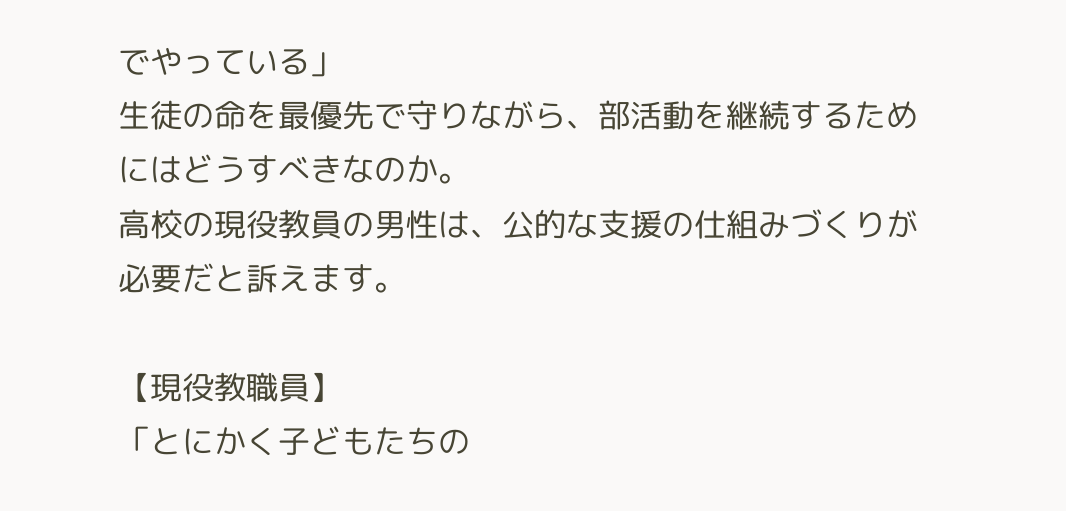でやっている」
生徒の命を最優先で守りながら、部活動を継続するためにはどうすべきなのか。
高校の現役教員の男性は、公的な支援の仕組みづくりが必要だと訴えます。

【現役教職員】
「とにかく子どもたちの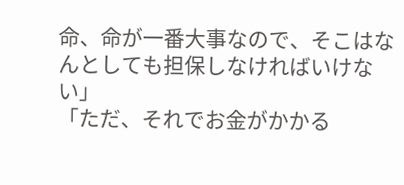命、命が一番大事なので、そこはなんとしても担保しなければいけない」
「ただ、それでお金がかかる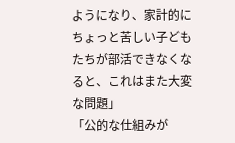ようになり、家計的にちょっと苦しい子どもたちが部活できなくなると、これはまた大変な問題」
「公的な仕組みが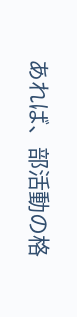あれば、部活動の格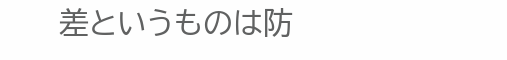差というものは防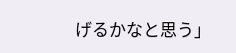げるかなと思う」